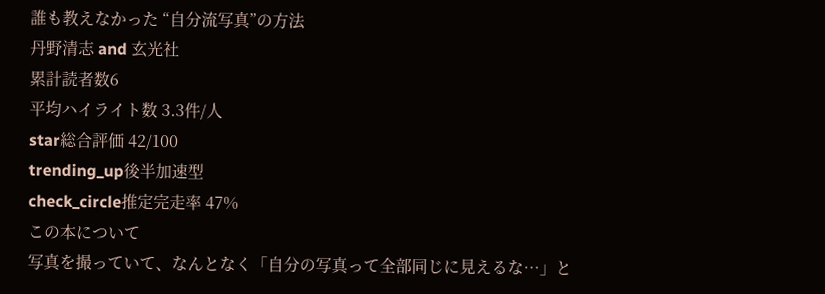誰も教えなかった “自分流写真”の方法
丹野清志 and 玄光社
累計読者数6
平均ハイライト数 3.3件/人
star総合評価 42/100
trending_up後半加速型
check_circle推定完走率 47%
この本について
写真を撮っていて、なんとなく「自分の写真って全部同じに見えるな…」と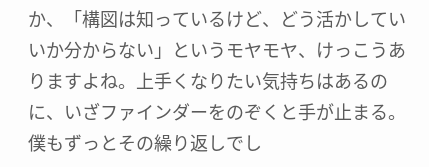か、「構図は知っているけど、どう活かしていいか分からない」というモヤモヤ、けっこうありますよね。上手くなりたい気持ちはあるのに、いざファインダーをのぞくと手が止まる。僕もずっとその繰り返しでし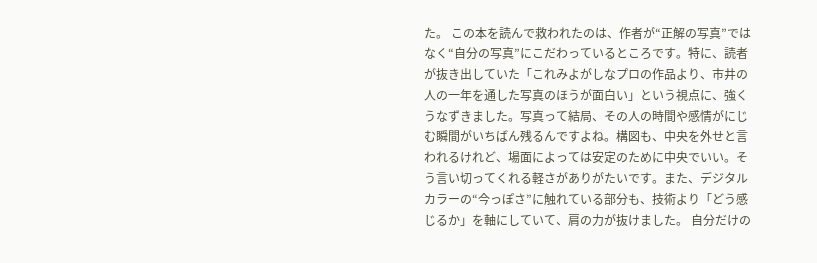た。 この本を読んで救われたのは、作者が“正解の写真”ではなく“自分の写真”にこだわっているところです。特に、読者が抜き出していた「これみよがしなプロの作品より、市井の人の一年を通した写真のほうが面白い」という視点に、強くうなずきました。写真って結局、その人の時間や感情がにじむ瞬間がいちばん残るんですよね。構図も、中央を外せと言われるけれど、場面によっては安定のために中央でいい。そう言い切ってくれる軽さがありがたいです。また、デジタルカラーの“今っぽさ”に触れている部分も、技術より「どう感じるか」を軸にしていて、肩の力が抜けました。 自分だけの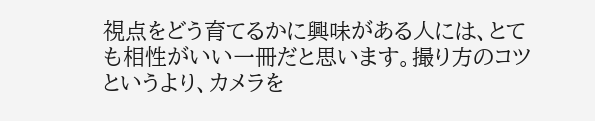視点をどう育てるかに興味がある人には、とても相性がいい一冊だと思います。撮り方のコツというより、カメラを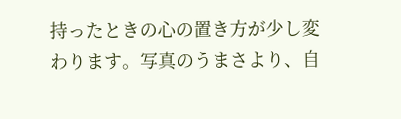持ったときの心の置き方が少し変わります。写真のうまさより、自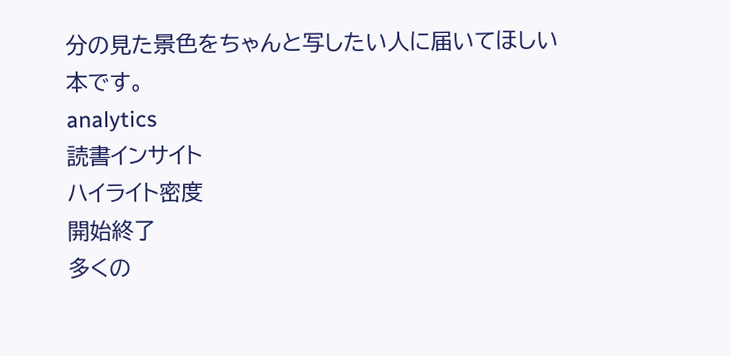分の見た景色をちゃんと写したい人に届いてほしい本です。
analytics
読書インサイト
ハイライト密度
開始終了
多くの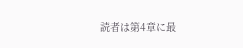読者は第4章に最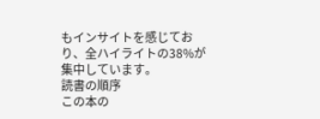もインサイトを感じており、全ハイライトの38%が集中しています。
読書の順序
この本の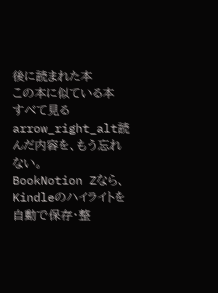後に読まれた本
この本に似ている本
すべて見る arrow_right_alt読んだ内容を、もう忘れない。
BookNotion Zなら、Kindleのハイライトを自動で保存・整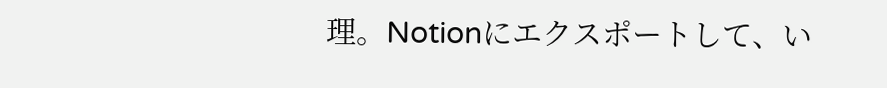理。Notionにエクスポートして、い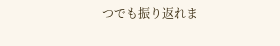つでも振り返れま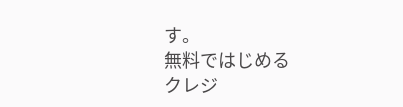す。
無料ではじめる
クレジ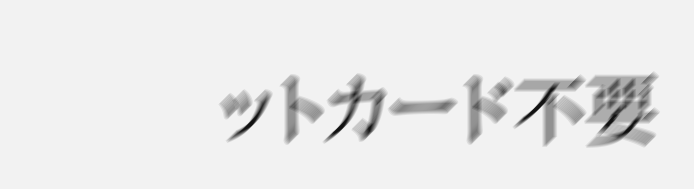ットカード不要